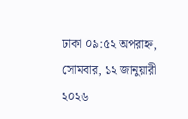ঢাকা ০৯:৫২ অপরাহ্ন, সোমবার, ১২ জানুয়ারী ২০২৬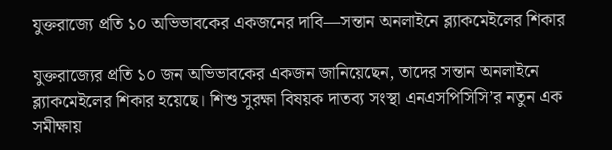যুক্তরাজ্যে প্রতি ১০ অভিভাবকের একজনের দাবি—সন্তান অনলাইনে ব্ল্যাকমেইলের শিকার

যুক্তরাজ্যের প্রতি ১০ জন অভিভাবকের একজন জানিয়েছেন, তাদের সন্তান অনলাইনে ব্ল্যাকমেইলের শিকার হয়েছে। শিশু সুরক্ষা বিষয়ক দাতব্য সংস্থা এনএসপিসিসি’র নতুন এক সমীক্ষায়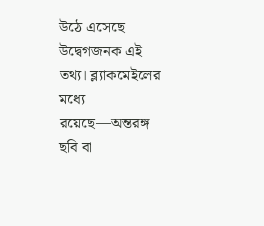উঠে এসেছে উদ্বেগজনক এই তথ্য। ব্ল্যাকমেইলের মধ্যে রয়েছে—অন্তরঙ্গ ছবি বা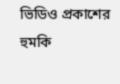ভিডিও প্রকাশের হুমকি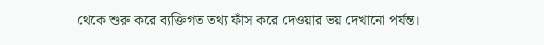থেকে শুরু করে ব্যক্তিগত তথ্য ফাঁস করে দেওয়ার ভয় দেখানো পর্যন্ত।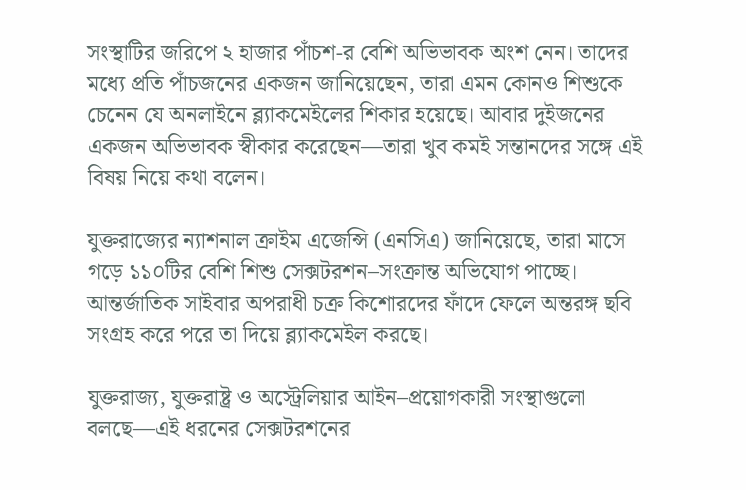সংস্থাটির জরিপে ২ হাজার পাঁচশ-র বেশি অভিভাবক অংশ নেন। তাদের মধ্যে প্রতি পাঁচজনের একজন জানিয়েছেন, তারা এমন কোনও শিশুকে চেনেন যে অনলাইনে ব্ল্যাকমেইলের শিকার হয়েছে। আবার দুইজনের একজন অভিভাবক স্বীকার করেছেন—তারা খুব কমই সন্তানদের সঙ্গে এই বিষয় নিয়ে কথা বলেন।

যুক্তরাজ্যের ন্যাশনাল ক্রাইম এজেন্সি (এনসিএ) জানিয়েছে, তারা মাসে গড়ে ১১০টির বেশি শিশু সেক্সটরশন–সংক্রান্ত অভিযোগ পাচ্ছে। আন্তর্জাতিক সাইবার অপরাধী চক্র কিশোরদের ফাঁদে ফেলে অন্তরঙ্গ ছবি সংগ্রহ করে পরে তা দিয়ে ব্ল্যাকমেইল করছে।

যুক্তরাজ্য, যুক্তরাষ্ট্র ও অস্ট্রেলিয়ার আইন–প্রয়োগকারী সংস্থাগুলো বলছে—এই ধরনের সেক্সটরশনের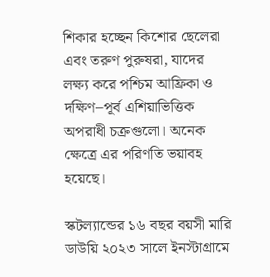শিকার হচ্ছেন কিশোর ছেলেরা এবং তরুণ পুরুষরা, যাদের লক্ষ্য করে পশ্চিম আফ্রিকা ও দক্ষিণ–পূর্ব এশিয়াভিত্তিক অপরাধী চক্রগুলো। অনেক ক্ষেত্রে এর পরিণতি ভয়াবহ হয়েছে।

স্কটল্যান্ডের ১৬ বছর বয়সী মারি ডাউয়ি ২০২৩ সালে ইনস্টাগ্রামে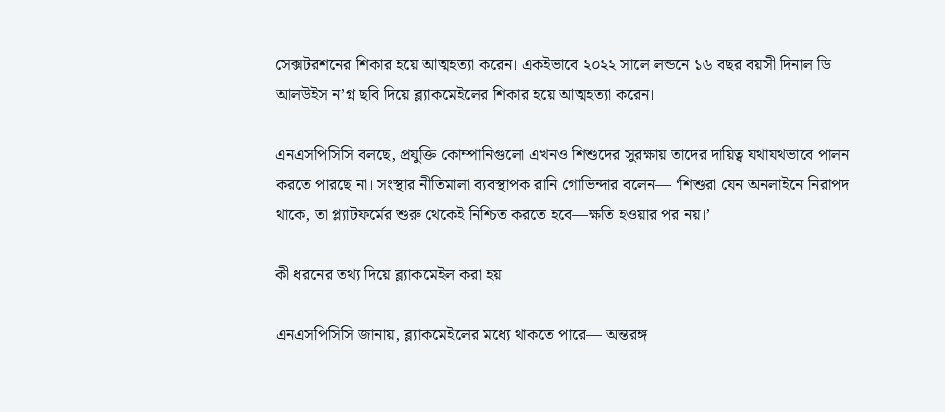সেক্সটরশনের শিকার হয়ে আত্মহত্যা করেন। একইভাবে ২০২২ সালে লন্ডনে ১৬ বছর বয়সী দিনাল ডি আলউইস ন’গ্ন ছবি দিয়ে ব্ল্যাকমেইলের শিকার হয়ে আত্মহত্যা করেন।

এনএসপিসিসি বলছে, প্রযুক্তি কোম্পানিগুলো এখনও শিশুদের সুরক্ষায় তাদের দায়িত্ব যথাযথভাবে পালন করতে পারছে না। সংস্থার নীতিমালা ব্যবস্থাপক রানি গোভিন্দার বলেন— ‘শিশুরা যেন অনলাইনে নিরাপদ থাকে, তা প্ল্যাটফর্মের শুরু থেকেই নিশ্চিত করতে হবে—ক্ষতি হওয়ার পর নয়।’

কী ধরনের তথ্য দিয়ে ব্ল্যাকমেইল করা হয়

এনএসপিসিসি জানায়, ব্ল্যাকমেইলের মধ্যে থাকতে পারে— অন্তরঙ্গ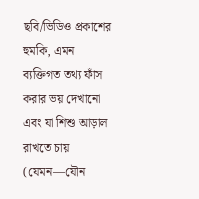ছবি/ভিডিও প্রকাশের হুমকি, এমন ব্যক্তিগত তথ্য ফাঁস করার ভয় দেখানো এবং যা শিশু আড়াল রাখতে চায় (যেমন—যৌন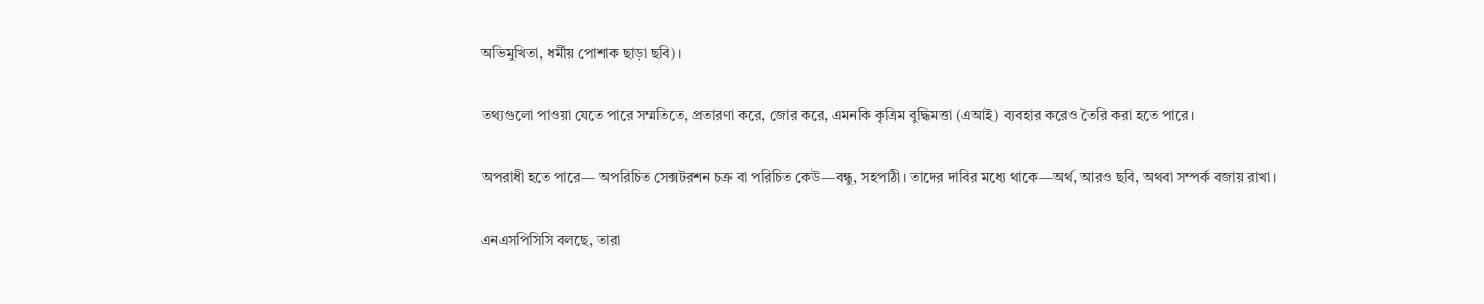অভিমুখিতা, ধর্মীয় পোশাক ছাড়া ছবি)।

তথ্যগুলো পাওয়া যেতে পারে সম্মতিতে, প্রতারণা করে, জোর করে, এমনকি কৃত্রিম বুদ্ধিমত্তা (এআই) ব্যবহার করেও তৈরি করা হতে পারে।

অপরাধী হতে পারে— অপরিচিত সেক্সটরশন চক্র বা পরিচিত কেউ—বন্ধু, সহপাঠী। তাদের দাবির মধ্যে থাকে—অর্থ, আরও ছবি, অথবা সম্পর্ক বজায় রাখা।

এনএসপিসিসি বলছে, তারা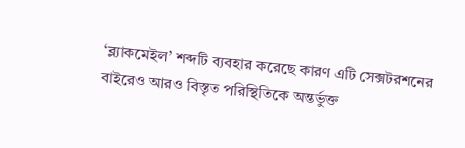‘ব্ল্যাকমেইল’ শব্দটি ব্যবহার করেছে কারণ এটি সেক্সটরশনের বাইরেও আরও বিস্তৃত পরিস্থিতিকে অন্তর্ভুক্ত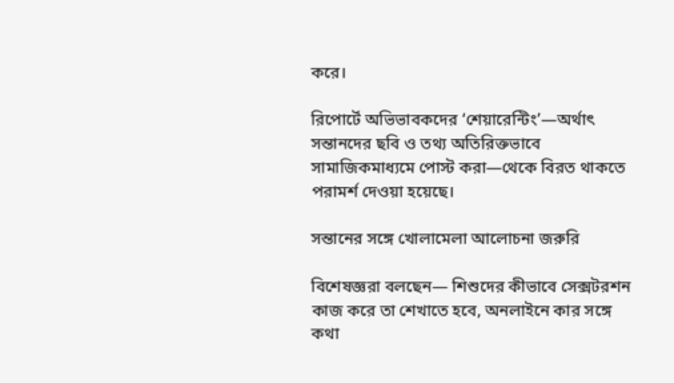করে।

রিপোর্টে অভিভাবকদের ‘শেয়ারেন্টিং’—অর্থাৎ সন্তানদের ছবি ও তথ্য অতিরিক্তভাবে সামাজিকমাধ্যমে পোস্ট করা—থেকে বিরত থাকতে পরামর্শ দেওয়া হয়েছে।

সন্তানের সঙ্গে খোলামেলা আলোচনা জরুরি

বিশেষজ্ঞরা বলছেন— শিশুদের কীভাবে সেক্সটরশন কাজ করে তা শেখাতে হবে, অনলাইনে কার সঙ্গে কথা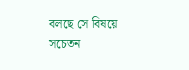বলছে সে বিষয়ে সচেতন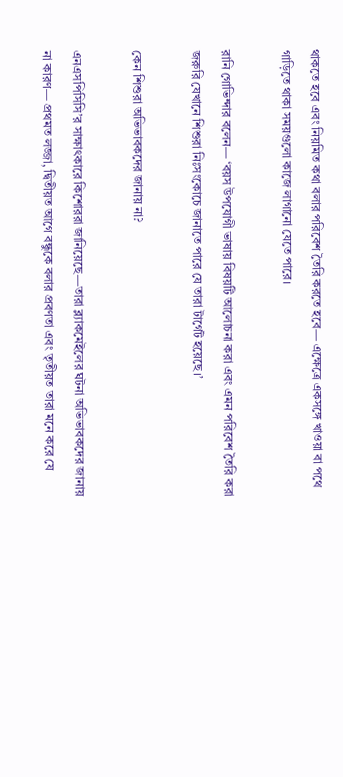থাকতে হবে এবং নিয়মিত কথা বলার পরিবেশ তৈরি করতে হবে— এক্ষেত্রে একসঙ্গে খাওয়া বা পথে গাড়িতে থাকা সময়গুলো কাজে লাগানো যেতে পারে।

রানি গোভিন্দার বলেন— ‘বয়স উপযোগী ভাষায় বিষয়টি আলোচনা করা এবং এমন পরিবেশ তৈরি করা জরুরি যেখানে শিশুরা নিঃসংকোচে জানাতে পারে যে তারা টার্গেট হয়েছে।’

কেন শিশুরা অভিভাবকদের জানায় না?

এনএসপিসিসি’র সাক্ষাৎকারে কিশোররা জানিয়েছে—তারা ব্ল্যাকমেইলের ঘটনা অভিভাবকদের জানায় না কারণ— প্রথমত লজ্জা, দ্বিতীয়ত আগে বন্ধুকে বলার প্রবণতা এবং তৃতীয়ত তারা মনে করে যে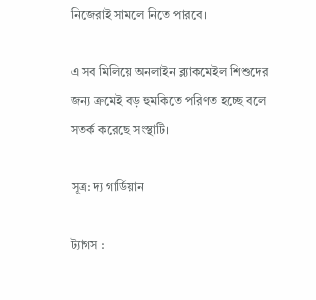নিজেরাই সামলে নিতে পারবে।

এ সব মিলিয়ে অনলাইন ব্ল্যাকমেইল শিশুদের জন্য ক্রমেই বড় হুমকিতে পরিণত হচ্ছে বলে সতর্ক করেছে সংস্থাটি।

সূত্র: দ্য গার্ডিয়ান

ট্যাগস :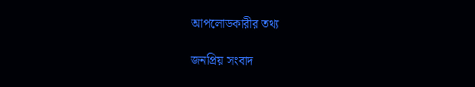আপলোডকারীর তথ্য

জনপ্রিয় সংবাদ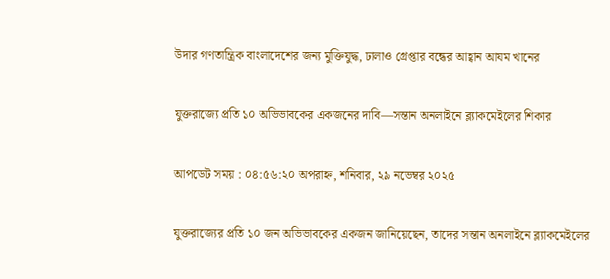উদার গণতান্ত্রিক বাংলাদেশের জন্য মুক্তিযুদ্ধ, ঢালাও গ্রেপ্তার বন্ধের আহ্বান আযম খানের

যুক্তরাজ্যে প্রতি ১০ অভিভাবকের একজনের দাবি—সন্তান অনলাইনে ব্ল্যাকমেইলের শিকার

আপডেট সময় : ০৪:৫৬:২০ অপরাহ্ন, শনিবার, ২৯ নভেম্বর ২০২৫

যুক্তরাজ্যের প্রতি ১০ জন অভিভাবকের একজন জানিয়েছেন, তাদের সন্তান অনলাইনে ব্ল্যাকমেইলের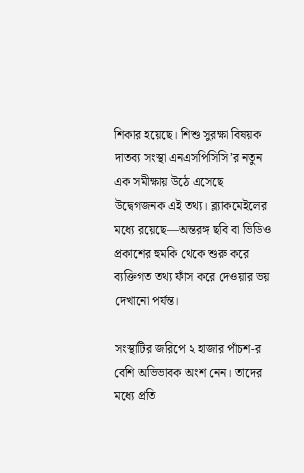শিকার হয়েছে। শিশু সুরক্ষা বিষয়ক দাতব্য সংস্থা এনএসপিসিসি’র নতুন এক সমীক্ষায় উঠে এসেছে উদ্বেগজনক এই তথ্য। ব্ল্যাকমেইলের মধ্যে রয়েছে—অন্তরঙ্গ ছবি বা ভিডিও প্রকাশের হুমকি থেকে শুরু করে ব্যক্তিগত তথ্য ফাঁস করে দেওয়ার ভয় দেখানো পর্যন্ত।

সংস্থাটির জরিপে ২ হাজার পাঁচশ-র বেশি অভিভাবক অংশ নেন। তাদের মধ্যে প্রতি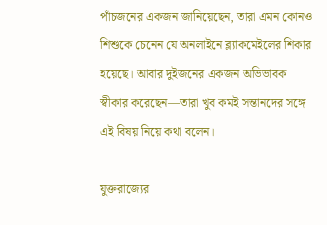পাঁচজনের একজন জানিয়েছেন, তারা এমন কোনও শিশুকে চেনেন যে অনলাইনে ব্ল্যাকমেইলের শিকার হয়েছে। আবার দুইজনের একজন অভিভাবক স্বীকার করেছেন—তারা খুব কমই সন্তানদের সঙ্গে এই বিষয় নিয়ে কথা বলেন।

যুক্তরাজ্যের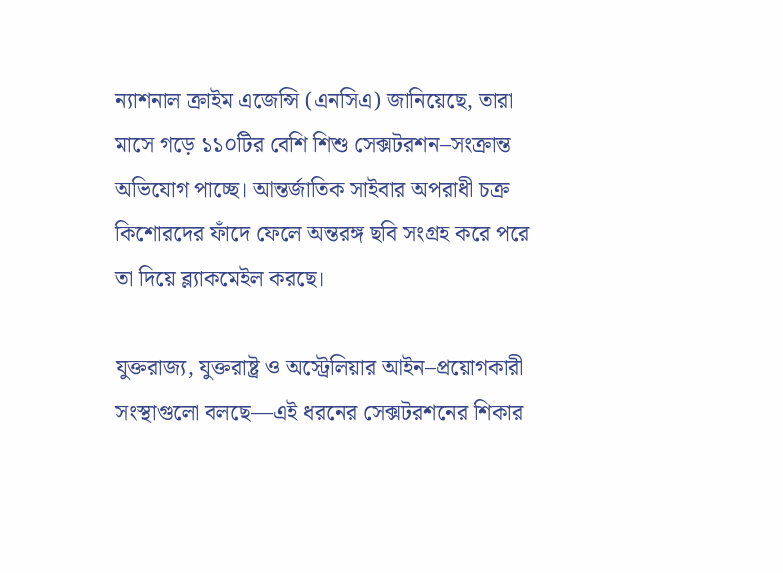ন্যাশনাল ক্রাইম এজেন্সি (এনসিএ) জানিয়েছে, তারা মাসে গড়ে ১১০টির বেশি শিশু সেক্সটরশন–সংক্রান্ত অভিযোগ পাচ্ছে। আন্তর্জাতিক সাইবার অপরাধী চক্র কিশোরদের ফাঁদে ফেলে অন্তরঙ্গ ছবি সংগ্রহ করে পরে তা দিয়ে ব্ল্যাকমেইল করছে।

যুক্তরাজ্য, যুক্তরাষ্ট্র ও অস্ট্রেলিয়ার আইন–প্রয়োগকারী সংস্থাগুলো বলছে—এই ধরনের সেক্সটরশনের শিকার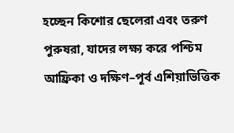হচ্ছেন কিশোর ছেলেরা এবং তরুণ পুরুষরা, যাদের লক্ষ্য করে পশ্চিম আফ্রিকা ও দক্ষিণ–পূর্ব এশিয়াভিত্তিক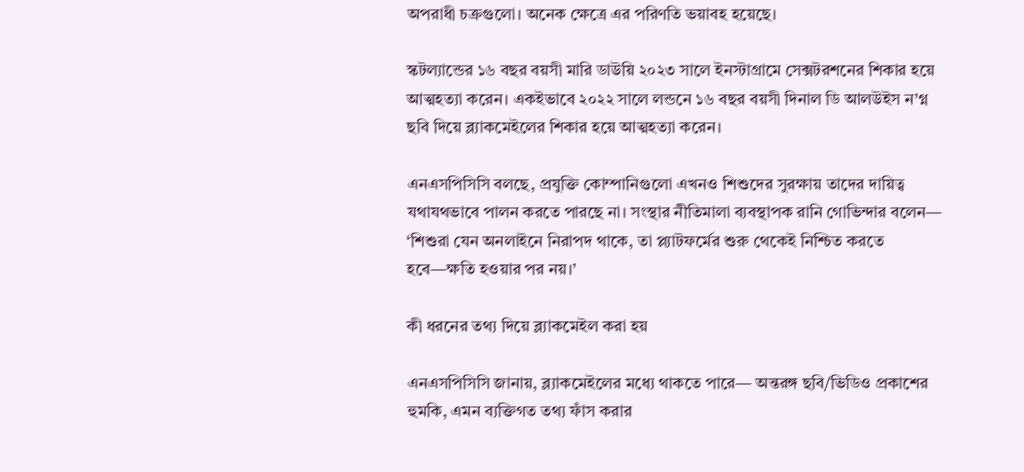অপরাধী চক্রগুলো। অনেক ক্ষেত্রে এর পরিণতি ভয়াবহ হয়েছে।

স্কটল্যান্ডের ১৬ বছর বয়সী মারি ডাউয়ি ২০২৩ সালে ইনস্টাগ্রামে সেক্সটরশনের শিকার হয়ে আত্মহত্যা করেন। একইভাবে ২০২২ সালে লন্ডনে ১৬ বছর বয়সী দিনাল ডি আলউইস ন’গ্ন ছবি দিয়ে ব্ল্যাকমেইলের শিকার হয়ে আত্মহত্যা করেন।

এনএসপিসিসি বলছে, প্রযুক্তি কোম্পানিগুলো এখনও শিশুদের সুরক্ষায় তাদের দায়িত্ব যথাযথভাবে পালন করতে পারছে না। সংস্থার নীতিমালা ব্যবস্থাপক রানি গোভিন্দার বলেন— ‘শিশুরা যেন অনলাইনে নিরাপদ থাকে, তা প্ল্যাটফর্মের শুরু থেকেই নিশ্চিত করতে হবে—ক্ষতি হওয়ার পর নয়।’

কী ধরনের তথ্য দিয়ে ব্ল্যাকমেইল করা হয়

এনএসপিসিসি জানায়, ব্ল্যাকমেইলের মধ্যে থাকতে পারে— অন্তরঙ্গ ছবি/ভিডিও প্রকাশের হুমকি, এমন ব্যক্তিগত তথ্য ফাঁস করার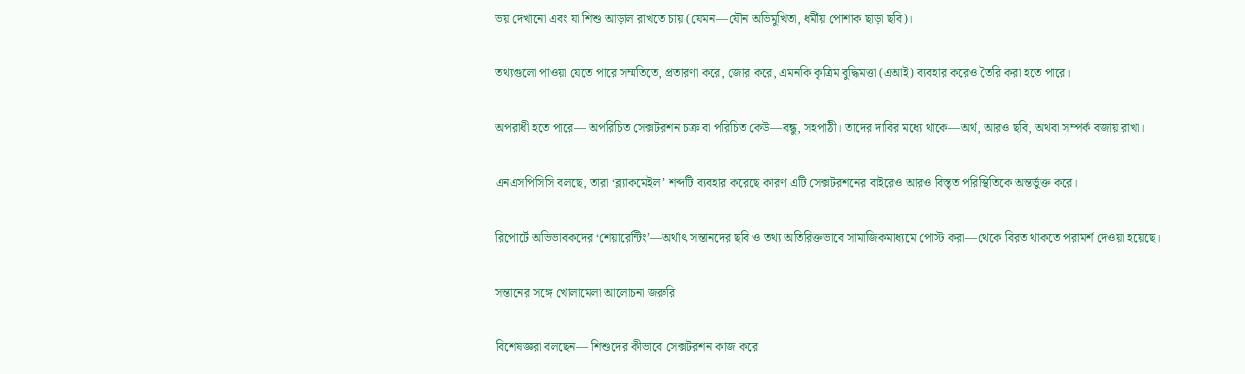ভয় দেখানো এবং যা শিশু আড়াল রাখতে চায় (যেমন—যৌন অভিমুখিতা, ধর্মীয় পোশাক ছাড়া ছবি)।

তথ্যগুলো পাওয়া যেতে পারে সম্মতিতে, প্রতারণা করে, জোর করে, এমনকি কৃত্রিম বুদ্ধিমত্তা (এআই) ব্যবহার করেও তৈরি করা হতে পারে।

অপরাধী হতে পারে— অপরিচিত সেক্সটরশন চক্র বা পরিচিত কেউ—বন্ধু, সহপাঠী। তাদের দাবির মধ্যে থাকে—অর্থ, আরও ছবি, অথবা সম্পর্ক বজায় রাখা।

এনএসপিসিসি বলছে, তারা ‘ব্ল্যাকমেইল’ শব্দটি ব্যবহার করেছে কারণ এটি সেক্সটরশনের বাইরেও আরও বিস্তৃত পরিস্থিতিকে অন্তর্ভুক্ত করে।

রিপোর্টে অভিভাবকদের ‘শেয়ারেন্টিং’—অর্থাৎ সন্তানদের ছবি ও তথ্য অতিরিক্তভাবে সামাজিকমাধ্যমে পোস্ট করা—থেকে বিরত থাকতে পরামর্শ দেওয়া হয়েছে।

সন্তানের সঙ্গে খোলামেলা আলোচনা জরুরি

বিশেষজ্ঞরা বলছেন— শিশুদের কীভাবে সেক্সটরশন কাজ করে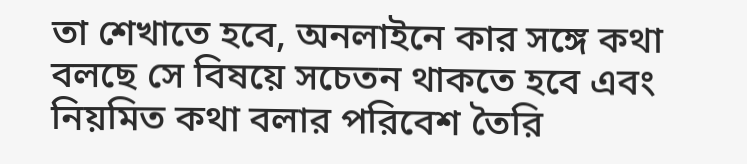তা শেখাতে হবে, অনলাইনে কার সঙ্গে কথা বলছে সে বিষয়ে সচেতন থাকতে হবে এবং নিয়মিত কথা বলার পরিবেশ তৈরি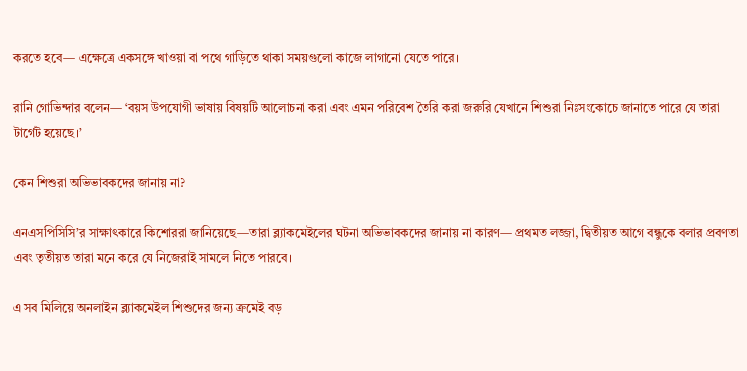করতে হবে— এক্ষেত্রে একসঙ্গে খাওয়া বা পথে গাড়িতে থাকা সময়গুলো কাজে লাগানো যেতে পারে।

রানি গোভিন্দার বলেন— ‘বয়স উপযোগী ভাষায় বিষয়টি আলোচনা করা এবং এমন পরিবেশ তৈরি করা জরুরি যেখানে শিশুরা নিঃসংকোচে জানাতে পারে যে তারা টার্গেট হয়েছে।’

কেন শিশুরা অভিভাবকদের জানায় না?

এনএসপিসিসি’র সাক্ষাৎকারে কিশোররা জানিয়েছে—তারা ব্ল্যাকমেইলের ঘটনা অভিভাবকদের জানায় না কারণ— প্রথমত লজ্জা, দ্বিতীয়ত আগে বন্ধুকে বলার প্রবণতা এবং তৃতীয়ত তারা মনে করে যে নিজেরাই সামলে নিতে পারবে।

এ সব মিলিয়ে অনলাইন ব্ল্যাকমেইল শিশুদের জন্য ক্রমেই বড়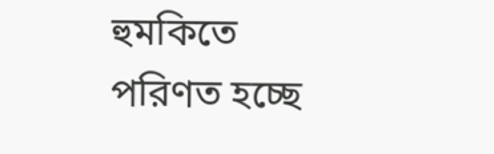হুমকিতে পরিণত হচ্ছে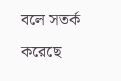বলে সতর্ক করেছে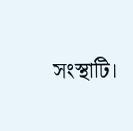সংস্থাটি।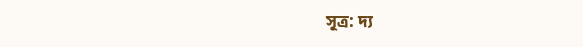সূত্র: দ্য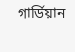গার্ডিয়ান